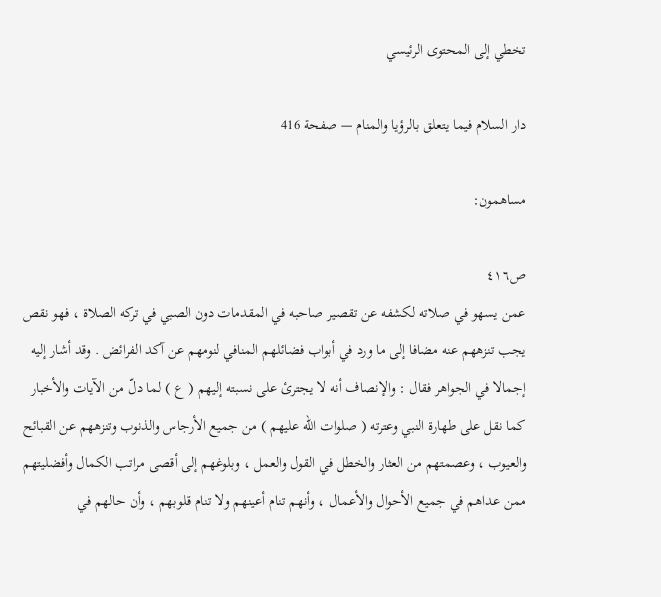تخطي إلى المحتوى الرئيسي

دار السلام فيما يتعلق بالرؤيا والمنام — صفحة 416

مساهمون:

ص٤١٦
عمن يسهو في صلاته لكشفه عن تقصير صاحبه في المقدمات دون الصبي في تركه الصلاة ، فهو نقص يجب تنزههم عنه مضافا إلى ما ورد في أبواب فضائلهم المنافي لنومهم عن آكد الفرائض . وقد أشار إليه إجمالا في الجواهر فقال : والإنصاف أنه لا يجترئ على نسبته إليهم ( ع ) لما دلّ من الآيات والأخبار كما نقل على طهارة النبي وعترته ( صلوات اللّه عليهم ) من جميع الأرجاس والذنوب وتنزههم عن القبائح والعيوب ، وعصمتهم من العثار والخطل في القول والعمل ، وبلوغهم إلى أقصى مراتب الكمال وأفضليتهم ممن عداهم في جميع الأحوال والأعمال ، وأنهم تنام أعينهم ولا تنام قلوبهم ، وأن حالهم في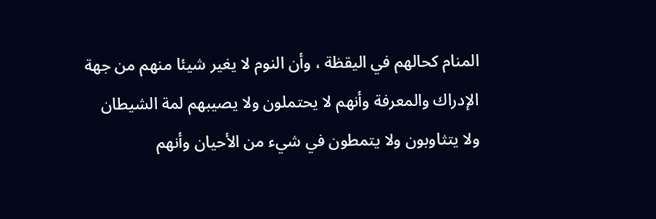المنام كحالهم في اليقظة ، وأن النوم لا يغير شيئا منهم من جهة الإدراك والمعرفة وأنهم لا يحتملون ولا يصيبهم لمة الشيطان ولا يتثاوبون ولا يتمطون في شيء من الأحيان وأنهم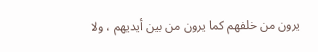يرون من خلفهم كما يرون من بين أيديهم ، ولا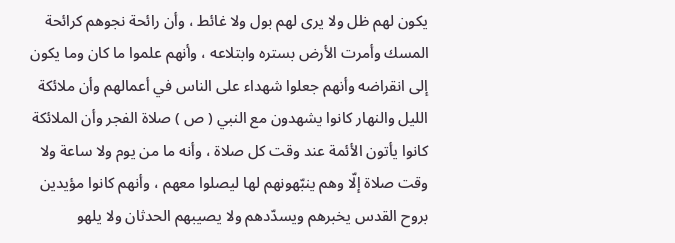يكون لهم ظل ولا يرى لهم بول ولا غائط ، وأن رائحة نجوهم كرائحة المسك وأمرت الأرض بستره وابتلاعه ، وأنهم علموا ما كان وما يكون إلى انقراضه وأنهم جعلوا شهداء على الناس في أعمالهم وأن ملائكة الليل والنهار كانوا يشهدون مع النبي ( ص ) صلاة الفجر وأن الملائكة كانوا يأتون الأئمة عند وقت كل صلاة ، وأنه ما من يوم ولا ساعة ولا وقت صلاة إلّا وهم ينبّهونهم لها ليصلوا معهم ، وأنهم كانوا مؤيدين بروح القدس يخبرهم ويسدّدهم ولا يصيبهم الحدثان ولا يلهو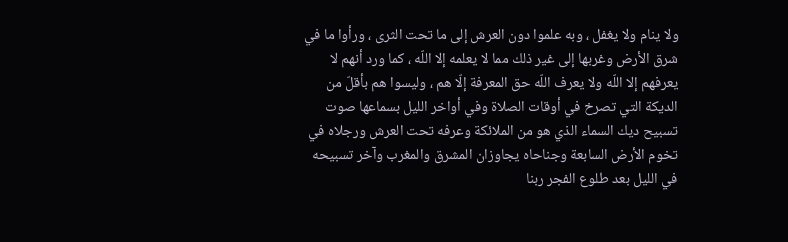ولا ينام ولا يغفل ، وبه علموا دون العرش إلى ما تحت الثرى ، ورأوا ما في شرق الأرض وغربها إلى غير ذلك مما لا يعلمه إلا اللّه ، كما ورد أنهم لا يعرفهم إلا اللّه ولا يعرف اللّه حق المعرفة إلّا هم ، وليسوا هم بأقلّ من الديكة التي تصرخ في أوقات الصلاة وفي أواخر الليل بسماعها صوت تسبيح ديك السماء الذي هو من الملائكة وعرفه تحت العرش ورجلاه في تخوم الأرض السابعة وجناحاه يجاوزان المشرق والمغرب وآخر تسبيحه في الليل بعد طلوع الفجر ربنا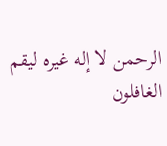الرحمن لا إله غيره ليقم الغافلون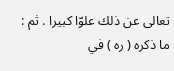تعالى عن ذلك علوّا كبيرا . ثم : ما ذكره ( ره ) في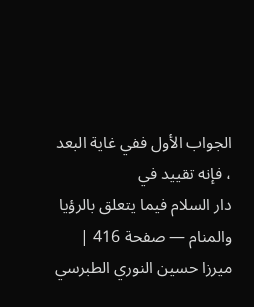الجواب الأول ففي غاية البعد ، فإنه تقييد في
دار السلام فيما يتعلق بالرؤيا والمنام — صفحة 416 | ميرزا حسين النوري الطبرسي